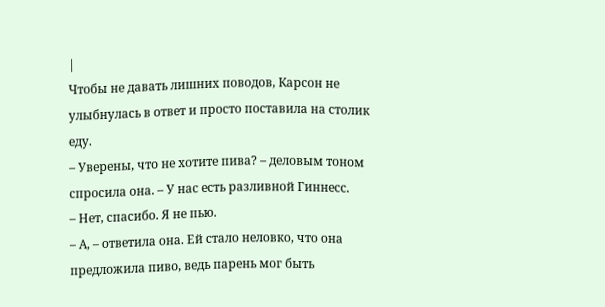|
Чтобы не давать лишних поводов, Карсон не улыбнулась в ответ и просто поставила на столик еду.
– Уверены, что не хотите пива? – деловым тоном спросила она. – У нас есть разливной Гиннесс.
– Нет, спасибо. Я не пью.
– А, – ответила она. Ей стало неловко, что она предложила пиво, ведь парень мог быть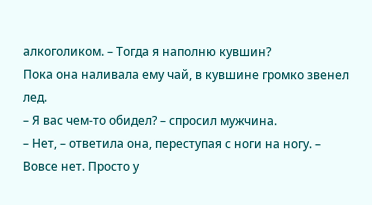алкоголиком. – Тогда я наполню кувшин?
Пока она наливала ему чай, в кувшине громко звенел лед.
– Я вас чем-то обидел? – спросил мужчина.
– Нет, – ответила она, переступая с ноги на ногу. – Вовсе нет. Просто у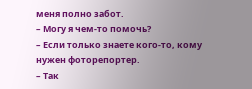меня полно забот.
– Могу я чем-то помочь?
– Если только знаете кого-то, кому нужен фоторепортер.
– Так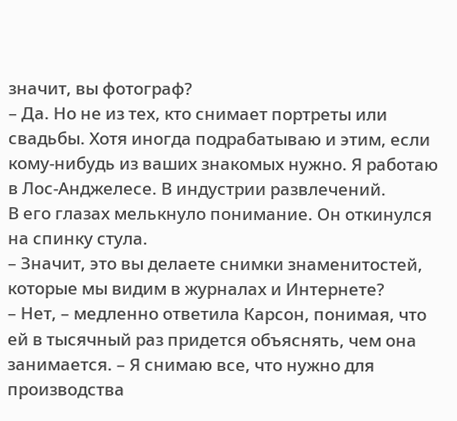значит, вы фотограф?
– Да. Но не из тех, кто снимает портреты или свадьбы. Хотя иногда подрабатываю и этим, если кому-нибудь из ваших знакомых нужно. Я работаю в Лос-Анджелесе. В индустрии развлечений.
В его глазах мелькнуло понимание. Он откинулся на спинку стула.
– Значит, это вы делаете снимки знаменитостей, которые мы видим в журналах и Интернете?
– Нет, – медленно ответила Карсон, понимая, что ей в тысячный раз придется объяснять, чем она занимается. – Я снимаю все, что нужно для производства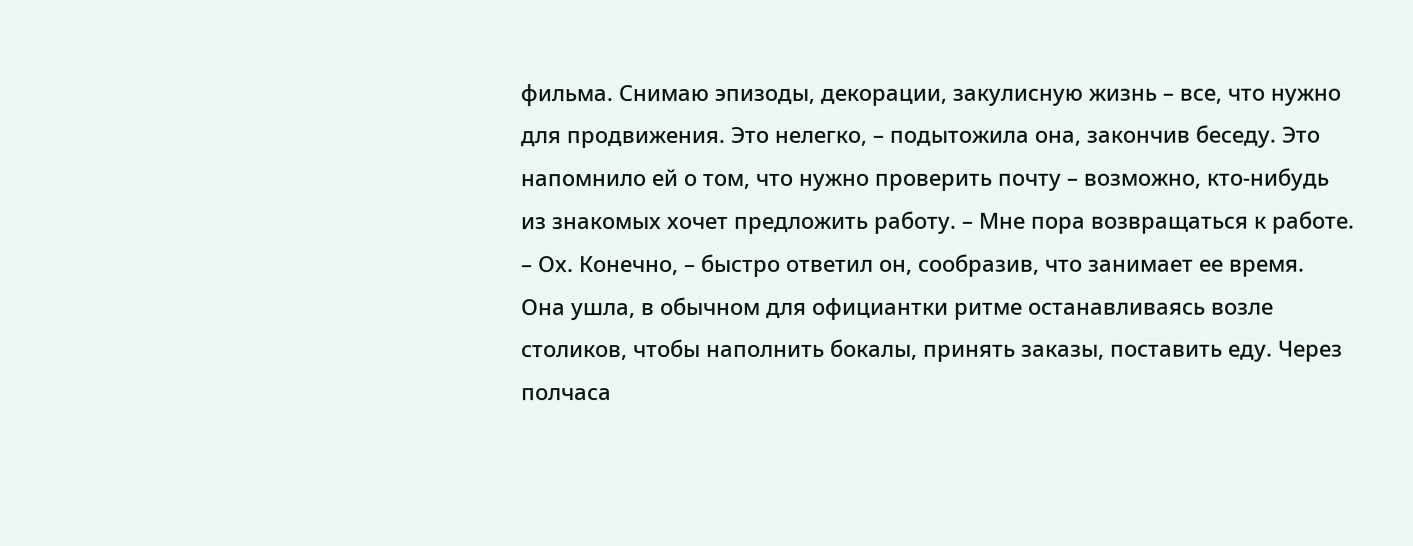фильма. Снимаю эпизоды, декорации, закулисную жизнь – все, что нужно для продвижения. Это нелегко, – подытожила она, закончив беседу. Это напомнило ей о том, что нужно проверить почту – возможно, кто-нибудь из знакомых хочет предложить работу. – Мне пора возвращаться к работе.
– Ох. Конечно, – быстро ответил он, сообразив, что занимает ее время.
Она ушла, в обычном для официантки ритме останавливаясь возле столиков, чтобы наполнить бокалы, принять заказы, поставить еду. Через полчаса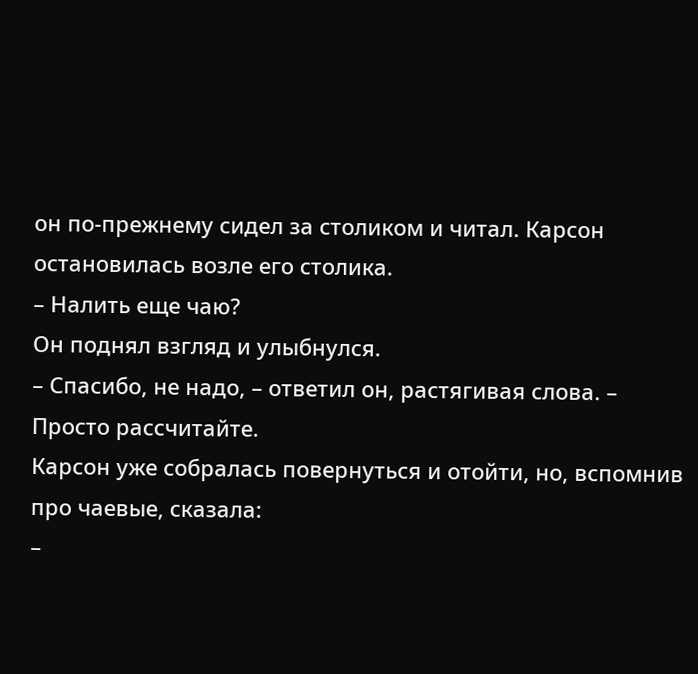он по-прежнему сидел за столиком и читал. Карсон остановилась возле его столика.
– Налить еще чаю?
Он поднял взгляд и улыбнулся.
– Спасибо, не надо, – ответил он, растягивая слова. – Просто рассчитайте.
Карсон уже собралась повернуться и отойти, но, вспомнив про чаевые, сказала:
–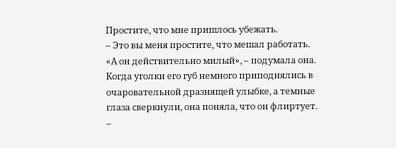Простите, что мне пришлось убежать.
– Это вы меня простите, что мешал работать.
«А он действительно милый», – подумала она. Когда уголки его губ немного приподнялись в очаровательной дразнящей улыбке, а темные глаза сверкнули, она поняла, что он флиртует.
–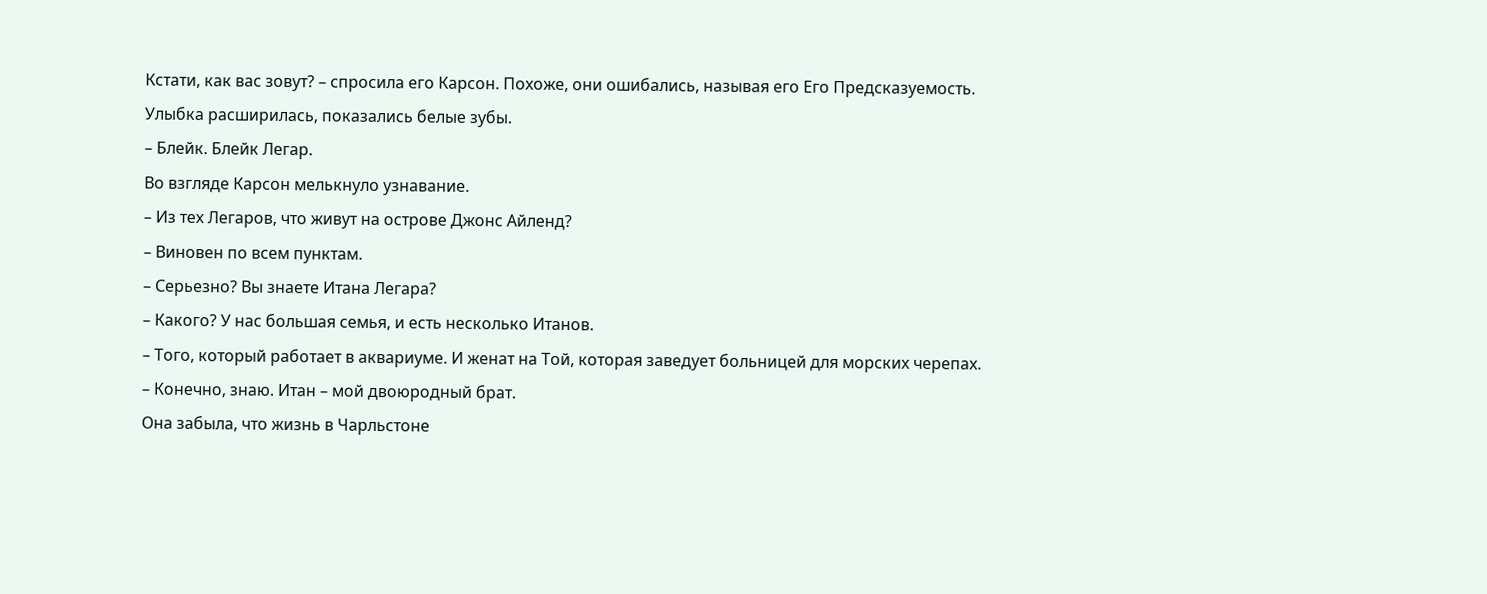Кстати, как вас зовут? – спросила его Карсон. Похоже, они ошибались, называя его Его Предсказуемость.
Улыбка расширилась, показались белые зубы.
– Блейк. Блейк Легар.
Во взгляде Карсон мелькнуло узнавание.
– Из тех Легаров, что живут на острове Джонс Айленд?
– Виновен по всем пунктам.
– Серьезно? Вы знаете Итана Легара?
– Какого? У нас большая семья, и есть несколько Итанов.
– Того, который работает в аквариуме. И женат на Той, которая заведует больницей для морских черепах.
– Конечно, знаю. Итан – мой двоюродный брат.
Она забыла, что жизнь в Чарльстоне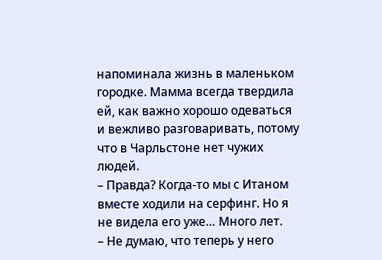напоминала жизнь в маленьком городке. Мамма всегда твердила ей, как важно хорошо одеваться и вежливо разговаривать, потому что в Чарльстоне нет чужих людей.
– Правда? Когда-то мы с Итаном вместе ходили на серфинг. Но я не видела его уже… Много лет.
– Не думаю, что теперь у него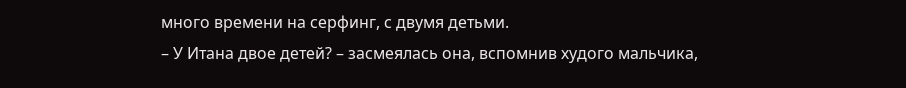много времени на серфинг, с двумя детьми.
– У Итана двое детей? – засмеялась она, вспомнив худого мальчика,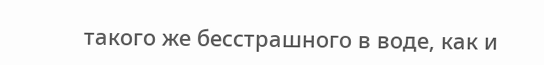такого же бесстрашного в воде, как и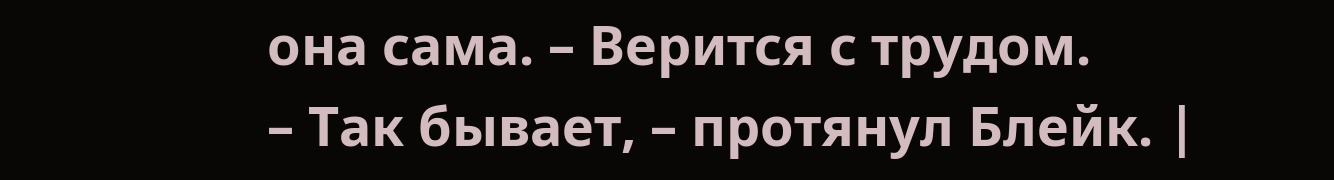она сама. – Верится с трудом.
– Так бывает, – протянул Блейк. |